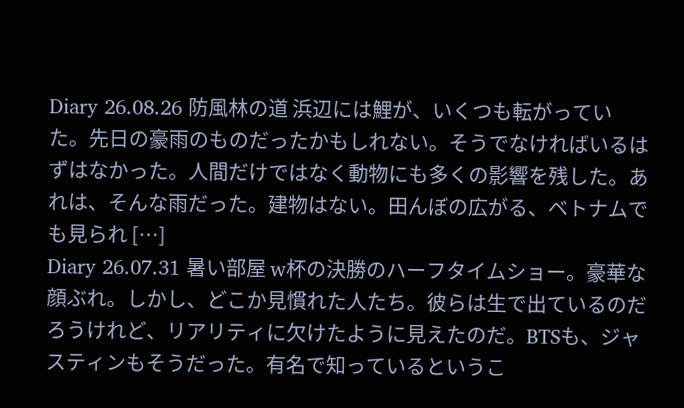Diary 26.08.26 防風林の道 浜辺には鯉が、いくつも転がっていた。先日の豪雨のものだったかもしれない。そうでなければいるはずはなかった。人間だけではなく動物にも多くの影響を残した。あれは、そんな雨だった。建物はない。田んぼの広がる、ベトナムでも見られ […]
Diary 26.07.31 暑い部屋 w杯の決勝のハーフタイムショー。豪華な顔ぶれ。しかし、どこか見慣れた人たち。彼らは生で出ているのだろうけれど、リアリティに欠けたように見えたのだ。BTSも、ジャスティンもそうだった。有名で知っているというこ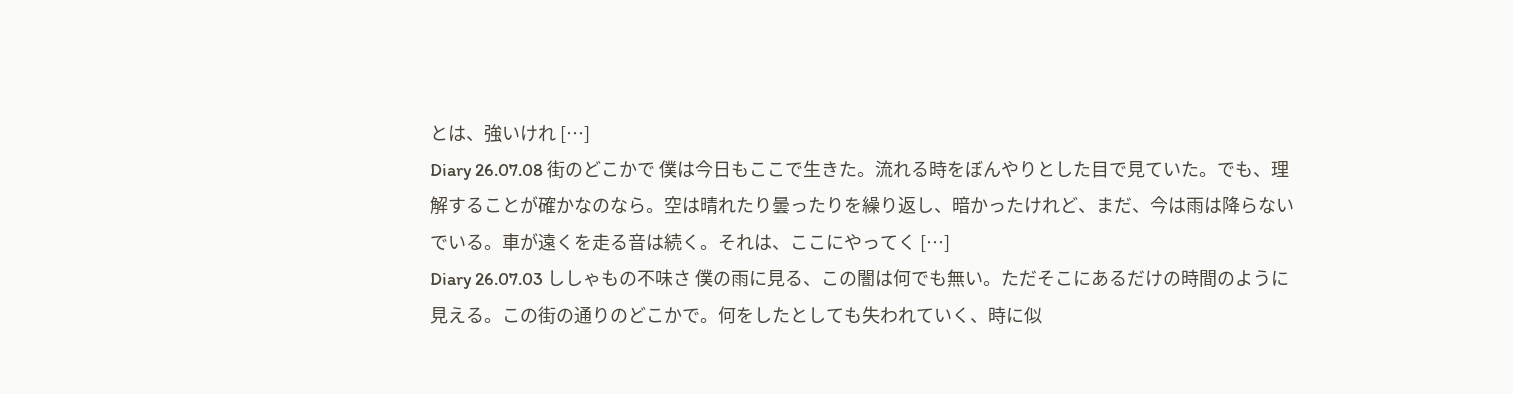とは、強いけれ […]
Diary 26.07.08 街のどこかで 僕は今日もここで生きた。流れる時をぼんやりとした目で見ていた。でも、理解することが確かなのなら。空は晴れたり曇ったりを繰り返し、暗かったけれど、まだ、今は雨は降らないでいる。車が遠くを走る音は続く。それは、ここにやってく […]
Diary 26.07.03 ししゃもの不味さ 僕の雨に見る、この闇は何でも無い。ただそこにあるだけの時間のように見える。この街の通りのどこかで。何をしたとしても失われていく、時に似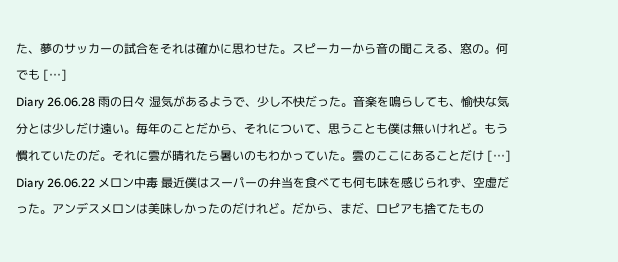た、夢のサッカーの試合をそれは確かに思わせた。スピーカーから音の聞こえる、窓の。何でも […]
Diary 26.06.28 雨の日々 湿気があるようで、少し不快だった。音楽を鳴らしても、愉快な気分とは少しだけ遠い。毎年のことだから、それについて、思うことも僕は無いけれど。もう慣れていたのだ。それに雲が晴れたら暑いのもわかっていた。雲のここにあることだけ […]
Diary 26.06.22 メロン中毒 最近僕はスーパーの弁当を食べても何も味を感じられず、空虚だった。アンデスメロンは美味しかったのだけれど。だから、まだ、ロピアも捨てたもの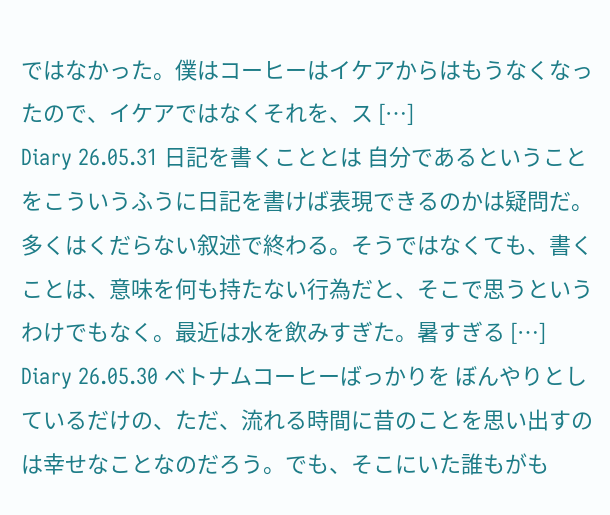ではなかった。僕はコーヒーはイケアからはもうなくなったので、イケアではなくそれを、ス […]
Diary 26.05.31 日記を書くこととは 自分であるということをこういうふうに日記を書けば表現できるのかは疑問だ。多くはくだらない叙述で終わる。そうではなくても、書くことは、意味を何も持たない行為だと、そこで思うというわけでもなく。最近は水を飲みすぎた。暑すぎる […]
Diary 26.05.30 ベトナムコーヒーばっかりを ぼんやりとしているだけの、ただ、流れる時間に昔のことを思い出すのは幸せなことなのだろう。でも、そこにいた誰もがも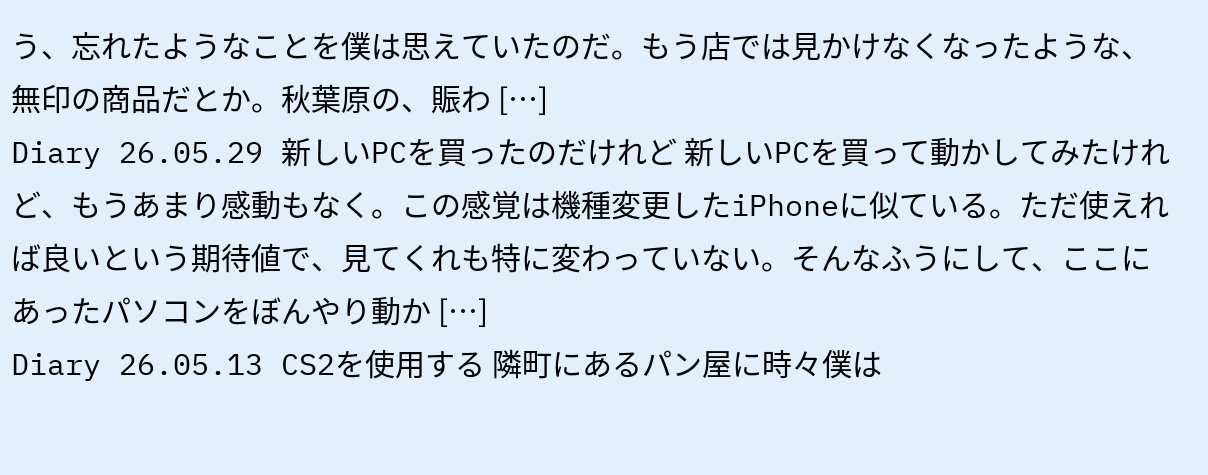う、忘れたようなことを僕は思えていたのだ。もう店では見かけなくなったような、無印の商品だとか。秋葉原の、賑わ […]
Diary 26.05.29 新しいPCを買ったのだけれど 新しいPCを買って動かしてみたけれど、もうあまり感動もなく。この感覚は機種変更したiPhoneに似ている。ただ使えれば良いという期待値で、見てくれも特に変わっていない。そんなふうにして、ここにあったパソコンをぼんやり動か […]
Diary 26.05.13 CS2を使用する 隣町にあるパン屋に時々僕は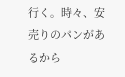行く。時々、安売りのパンがあるから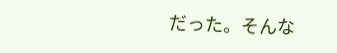だった。そんな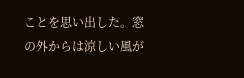ことを思い出した。窓の外からは涼しい風が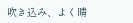吹き込み、よく晴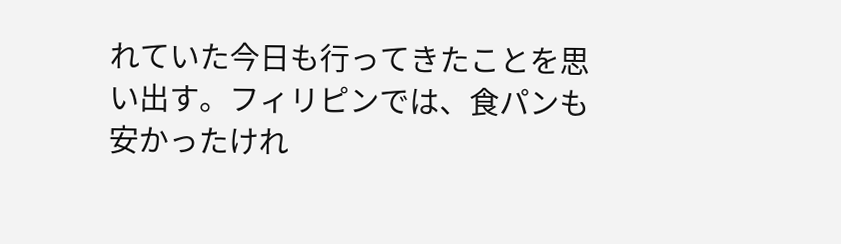れていた今日も行ってきたことを思い出す。フィリピンでは、食パンも安かったけれ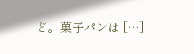ど。菓子パンは […]